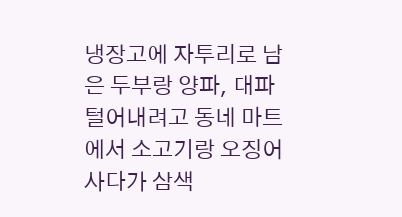냉장고에 자투리로 남은 두부랑 양파, 대파 털어내려고 동네 마트에서 소고기랑 오징어 사다가 삼색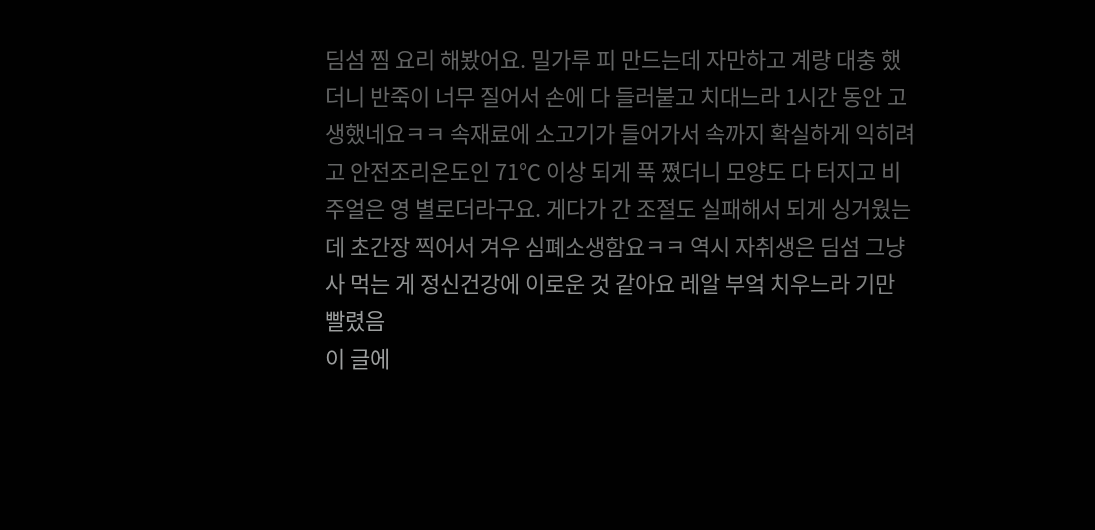딤섬 찜 요리 해봤어요. 밀가루 피 만드는데 자만하고 계량 대충 했더니 반죽이 너무 질어서 손에 다 들러붙고 치대느라 1시간 동안 고생했네요ㅋㅋ 속재료에 소고기가 들어가서 속까지 확실하게 익히려고 안전조리온도인 71℃ 이상 되게 푹 쪘더니 모양도 다 터지고 비주얼은 영 별로더라구요. 게다가 간 조절도 실패해서 되게 싱거웠는데 초간장 찍어서 겨우 심폐소생함요ㅋㅋ 역시 자취생은 딤섬 그냥 사 먹는 게 정신건강에 이로운 것 같아요 레알 부엌 치우느라 기만 빨렸음
이 글에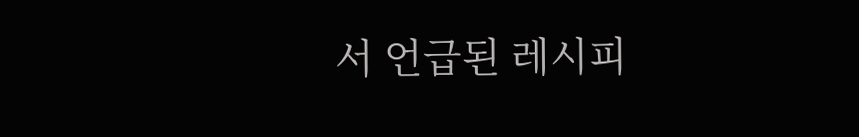서 언급된 레시피